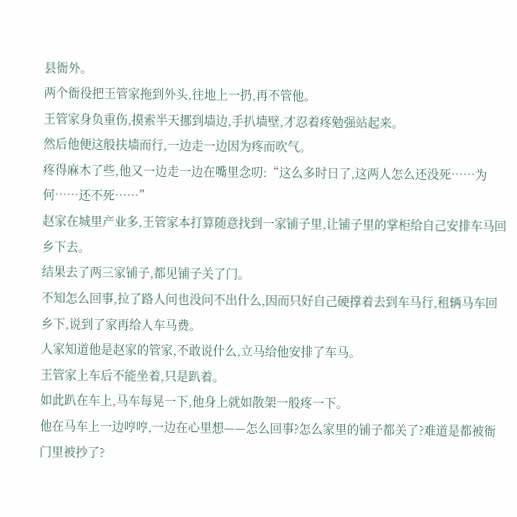县衙外。
两个衙役把王管家拖到外头,往地上一扔,再不管他。
王管家身负重伤,摸索半天挪到墙边,手扒墙壁,才忍着疼勉强站起来。
然后他便这般扶墙而行,一边走一边因为疼而吹气。
疼得麻木了些,他又一边走一边在嘴里念叨:“这么多时日了,这两人怎么还没死……为何……还不死……”
赵家在城里产业多,王管家本打算随意找到一家铺子里,让铺子里的掌柜给自己安排车马回乡下去。
结果去了两三家铺子,都见铺子关了门。
不知怎么回事,拉了路人问也没问不出什么,因而只好自己硬撑着去到车马行,租辆马车回乡下,说到了家再给人车马费。
人家知道他是赵家的管家,不敢说什么,立马给他安排了车马。
王管家上车后不能坐着,只是趴着。
如此趴在车上,马车每晃一下,他身上就如散架一般疼一下。
他在马车上一边哼哼,一边在心里想——怎么回事?怎么家里的铺子都关了?难道是都被衙门里被抄了?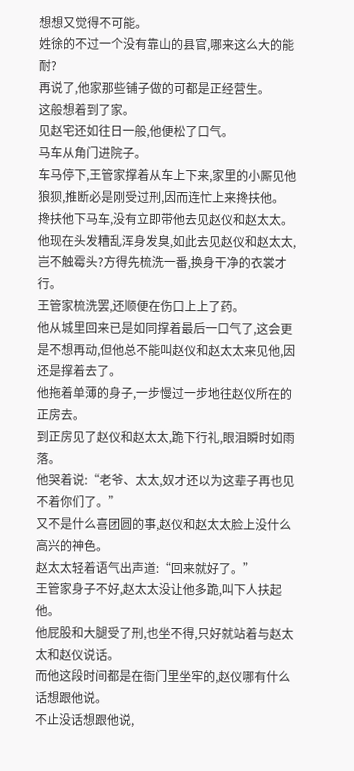想想又觉得不可能。
姓徐的不过一个没有靠山的县官,哪来这么大的能耐?
再说了,他家那些铺子做的可都是正经营生。
这般想着到了家。
见赵宅还如往日一般,他便松了口气。
马车从角门进院子。
车马停下,王管家撑着从车上下来,家里的小厮见他狼狈,推断必是刚受过刑,因而连忙上来搀扶他。
搀扶他下马车,没有立即带他去见赵仪和赵太太。
他现在头发糟乱浑身发臭,如此去见赵仪和赵太太,岂不触霉头?方得先梳洗一番,换身干净的衣裳才行。
王管家梳洗罢,还顺便在伤口上上了药。
他从城里回来已是如同撑着最后一口气了,这会更是不想再动,但他总不能叫赵仪和赵太太来见他,因还是撑着去了。
他拖着单薄的身子,一步慢过一步地往赵仪所在的正房去。
到正房见了赵仪和赵太太,跪下行礼,眼泪瞬时如雨落。
他哭着说:“老爷、太太,奴才还以为这辈子再也见不着你们了。”
又不是什么喜团圆的事,赵仪和赵太太脸上没什么高兴的神色。
赵太太轻着语气出声道:“回来就好了。”
王管家身子不好,赵太太没让他多跪,叫下人扶起他。
他屁股和大腿受了刑,也坐不得,只好就站着与赵太太和赵仪说话。
而他这段时间都是在衙门里坐牢的,赵仪哪有什么话想跟他说。
不止没话想跟他说,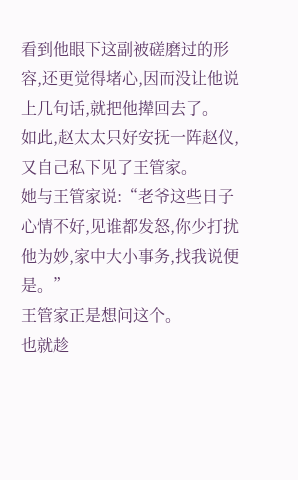看到他眼下这副被磋磨过的形容,还更觉得堵心,因而没让他说上几句话,就把他撵回去了。
如此,赵太太只好安抚一阵赵仪,又自己私下见了王管家。
她与王管家说:“老爷这些日子心情不好,见谁都发怒,你少打扰他为妙,家中大小事务,找我说便是。”
王管家正是想问这个。
也就趁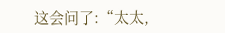这会问了:“太太,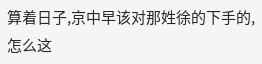算着日子,京中早该对那姓徐的下手的,怎么这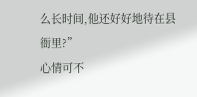么长时间,他还好好地待在县衙里?”
心情可不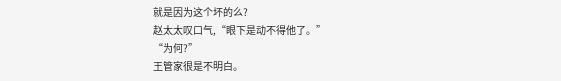就是因为这个坏的么?
赵太太叹口气,“眼下是动不得他了。”
“为何?”
王管家很是不明白。